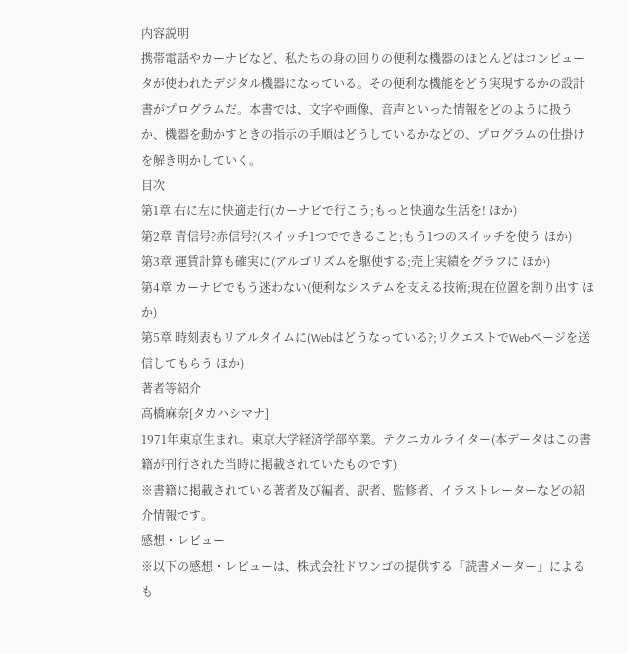内容説明
携帯電話やカーナビなど、私たちの身の回りの便利な機器のほとんどはコンピュータが使われたデジタル機器になっている。その便利な機能をどう実現するかの設計書がプログラムだ。本書では、文字や画像、音声といった情報をどのように扱うか、機器を動かすときの指示の手順はどうしているかなどの、プログラムの仕掛けを解き明かしていく。
目次
第1章 右に左に快適走行(カーナビで行こう;もっと快適な生活を! ほか)
第2章 青信号?赤信号?(スイッチ1つでできること;もう1つのスイッチを使う ほか)
第3章 運賃計算も確実に(アルゴリズムを駆使する;売上実績をグラフに ほか)
第4章 カーナビでもう迷わない(便利なシステムを支える技術;現在位置を割り出す ほか)
第5章 時刻表もリアルタイムに(Webはどうなっている?;リクエストでWebページを送信してもらう ほか)
著者等紹介
高橋麻奈[タカハシマナ]
1971年東京生まれ。東京大学経済学部卒業。テクニカルライター(本データはこの書籍が刊行された当時に掲載されていたものです)
※書籍に掲載されている著者及び編者、訳者、監修者、イラストレーターなどの紹介情報です。
感想・レビュー
※以下の感想・レビューは、株式会社ドワンゴの提供する「読書メーター」によるも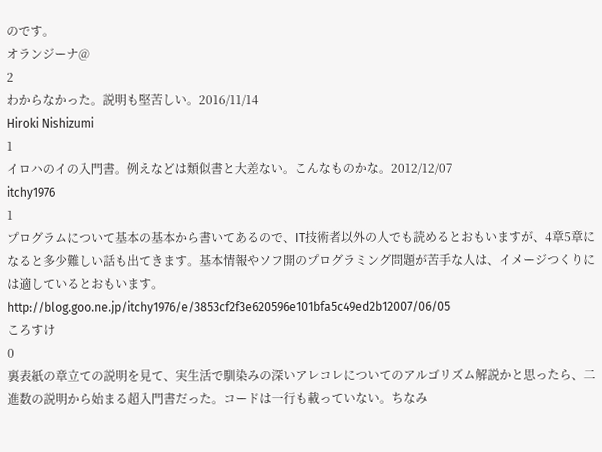のです。
オランジーナ@
2
わからなかった。説明も堅苦しい。2016/11/14
Hiroki Nishizumi
1
イロハのイの入門書。例えなどは類似書と大差ない。こんなものかな。2012/12/07
itchy1976
1
プログラムについて基本の基本から書いてあるので、IT技術者以外の人でも読めるとおもいますが、4章5章になると多少難しい話も出てきます。基本情報やソフ開のプログラミング問題が苦手な人は、イメージつくりには適しているとおもいます。http://blog.goo.ne.jp/itchy1976/e/3853cf2f3e620596e101bfa5c49ed2b12007/06/05
ころすけ
0
裏表紙の章立ての説明を見て、実生活で馴染みの深いアレコレについてのアルゴリズム解説かと思ったら、二進数の説明から始まる超入門書だった。コードは一行も載っていない。ちなみ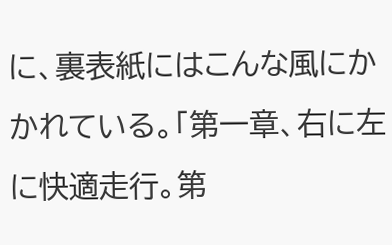に、裏表紙にはこんな風にかかれている。「第一章、右に左に快適走行。第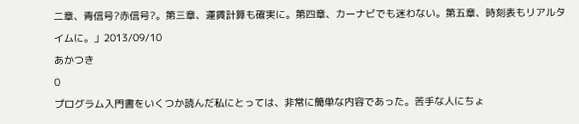二章、青信号?赤信号?。第三章、運賃計算も確実に。第四章、カーナビでも迷わない。第五章、時刻表もリアルタイムに。」2013/09/10
あかつき
0
プログラム入門書をいくつか読んだ私にとっては、非常に簡単な内容であった。苦手な人にちょ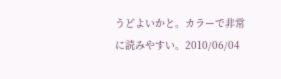うどよいかと。カラーで非常に読みやすい。2010/06/04